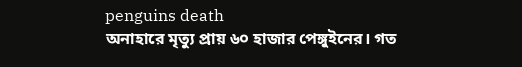penguins death
অনাহারে মৃত্যু প্রায় ৬০ হাজার পেঙ্গুইনের। গত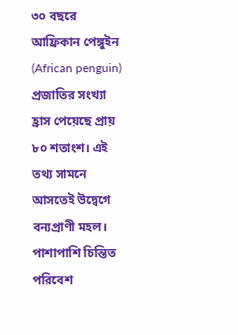৩০ বছরে আফ্রিকান পেঙ্গুইন (African penguin) প্রজাতির সংখ্যা হ্রাস পেয়েছে প্রায় ৮০ শতাংশ। এই তথ্য সামনে আসতেই উদ্বেগে বন্যপ্রাণী মহল। পাশাপাশি চিন্তিত পরিবেশ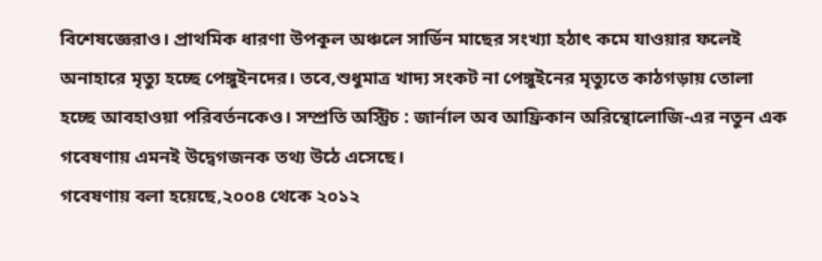বিশেষজ্ঞেরাও। প্রাথমিক ধারণা উপকূল অঞ্চলে সার্ডিন মাছের সংখ্যা হঠাৎ কমে যাওয়ার ফলেই অনাহারে মৃত্যু হচ্ছে পেঙ্গুইনদের। তবে,শুধুমাত্র খাদ্য সংকট না পেঙ্গুইনের মৃত্যুতে কাঠগড়ায় তোলা হচ্ছে আবহাওয়া পরিবর্তনকেও। সম্প্রতি অস্ট্রিচ : জার্নাল অব আফ্রিকান অরিন্থোলোজি-এর নতুন এক গবেষণায় এমনই উদ্বেগজনক তথ্য উঠে এসেছে।
গবেষণায় বলা হয়েছে,২০০৪ থেকে ২০১২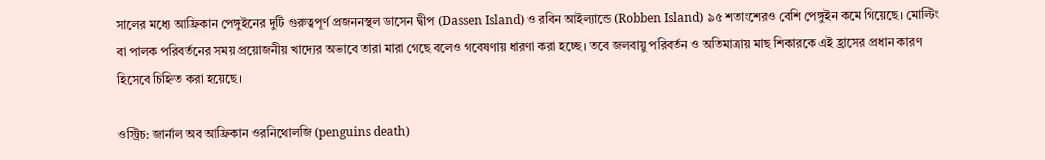সালের মধ্যে আফ্রিকান পেঙ্গুইনের দুটি গুরুত্বপূর্ণ প্রজননস্থল ডাসেন দ্বীপ (Dassen Island) ও রবিন আইল্যান্ডে (Robben Island) ৯৫ শতাংশেরও বেশি পেঙ্গুইন কমে গিয়েছে। মোল্টিং বা পালক পরিবর্তনের সময় প্রয়োজনীয় খাদ্যের অভাবে তারা মারা গেছে বলেও গবেষণায় ধারণা করা হচ্ছে। তবে জলবায়ু পরিবর্তন ও অতিমাত্রায় মাছ শিকারকে এই হ্রাসের প্রধান কারণ হিসেবে চিহ্নিত করা হয়েছে।

ওস্ট্রিচ: জার্নাল অব আফ্রিকান ওরনিথোলজি (penguins death)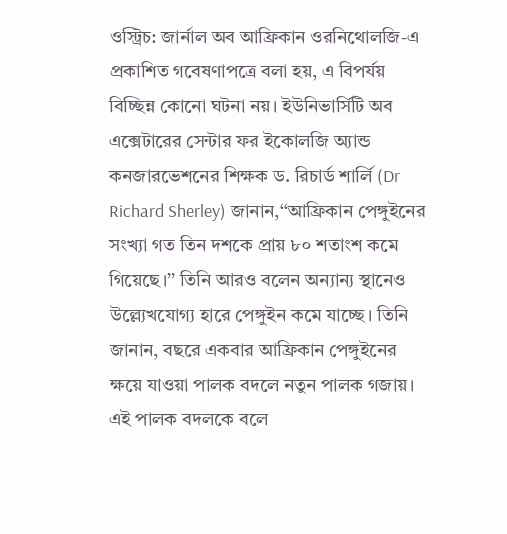ওস্ট্রিচ: জার্নাল অব আফ্রিকান ওরনিথোলজি-এ প্রকাশিত গবেষণাপত্রে বলা হয়, এ বিপর্যয় বিচ্ছিন্ন কোনো ঘটনা নয়। ইউনিভার্সিটি অব এক্সেটারের সেন্টার ফর ইকোলজি অ্যান্ড কনজারভেশনের শিক্ষক ড. রিচার্ড শার্লি (Dr Richard Sherley) জানান,‘‘আফ্রিকান পেঙ্গুইনের সংখ্যা গত তিন দশকে প্রায় ৮০ শতাংশ কমে গিয়েছে।’’ তিনি আরও বলেন অন্যান্য স্থানেও উল্ল্যেখযোগ্য হারে পেঙ্গুইন কমে যাচ্ছে। তিনি জানান, বছরে একবার আফ্রিকান পেঙ্গুইনের ক্ষয়ে যাওয়া পালক বদলে নতুন পালক গজায়। এই পালক বদলকে বলে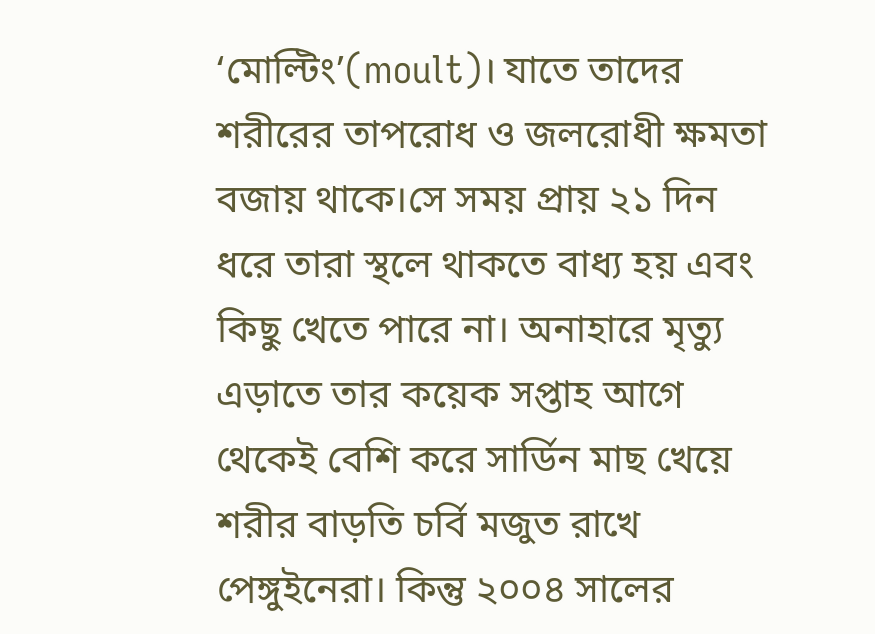‘মোল্টিং’(moult)। যাতে তাদের শরীরের তাপরোধ ও জলরোধী ক্ষমতা বজায় থাকে।সে সময় প্রায় ২১ দিন ধরে তারা স্থলে থাকতে বাধ্য হয় এবং কিছু খেতে পারে না। অনাহারে মৃত্যু এড়াতে তার কয়েক সপ্তাহ আগে থেকেই বেশি করে সার্ডিন মাছ খেয়ে শরীর বাড়তি চর্বি মজুত রাখে পেঙ্গুইনেরা। কিন্তু ২০০৪ সালের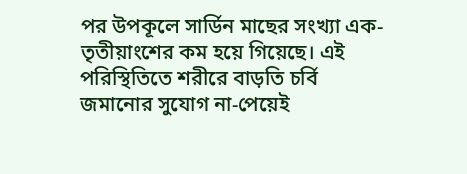পর উপকূলে সার্ডিন মাছের সংখ্যা এক-তৃতীয়াংশের কম হয়ে গিয়েছে। এই পরিস্থিতিতে শরীরে বাড়তি চর্বি জমানোর সুযোগ না-পেয়েই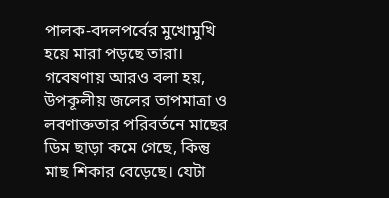পালক-বদলপর্বের মুখোমুখি হয়ে মারা পড়ছে তারা।
গবেষণায় আরও বলা হয়, উপকূলীয় জলের তাপমাত্রা ও লবণাক্ততার পরিবর্তনে মাছের ডিম ছাড়া কমে গেছে, কিন্তু মাছ শিকার বেড়েছে। যেটা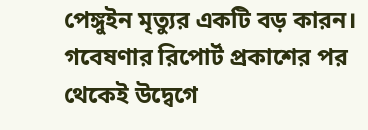পেঙ্গুইন মৃত্যুর একটি বড় কারন।
গবেষণার রিপোর্ট প্রকাশের পর থেকেই উদ্বেগে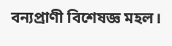বন্যপ্রাণী বিশেষজ্ঞ মহল।